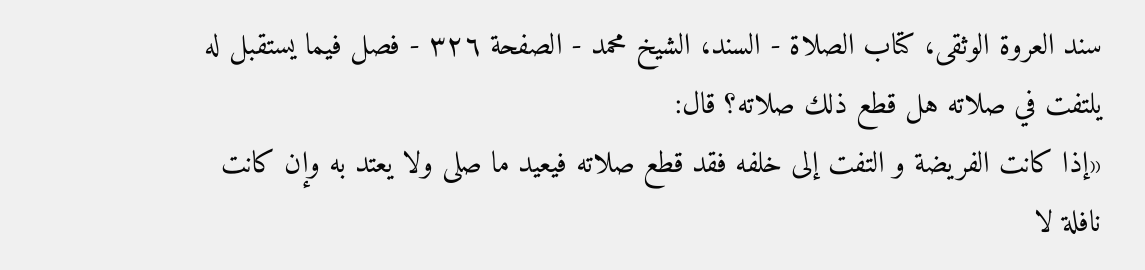سند العروة الوثقى، كتاب الصلاة - السند، الشيخ محمد - الصفحة ٣٢٦ - فصل فيما يستقبل له
يلتفت في صلاته هل قطع ذلك صلاته؟ قال:
«إذا كانت الفريضة و التفت إلى خلفه فقد قطع صلاته فيعيد ما صلى ولا يعتد به وإن كانت نافلة لا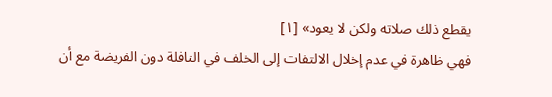يقطع ذلك صلاته ولكن لا يعود» [١]
فهي ظاهرة في عدم إخلال الالتفات إلى الخلف في النافلة دون الفريضة مع أن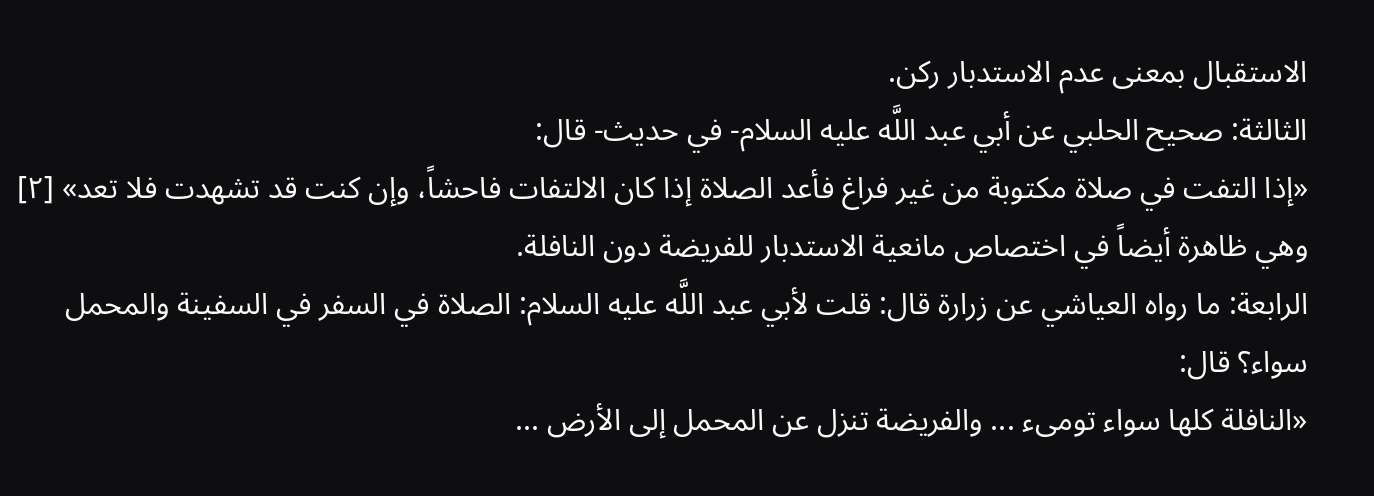الاستقبال بمعنى عدم الاستدبار ركن.
الثالثة: صحيح الحلبي عن أبي عبد اللَّه عليه السلام- في حديث- قال:
«إذا التفت في صلاة مكتوبة من غير فراغ فأعد الصلاة إذا كان الالتفات فاحشاً، وإن كنت قد تشهدت فلا تعد» [٢]
وهي ظاهرة أيضاً في اختصاص مانعية الاستدبار للفريضة دون النافلة.
الرابعة: ما رواه العياشي عن زرارة قال: قلت لأبي عبد اللَّه عليه السلام: الصلاة في السفر في السفينة والمحمل سواء؟ قال:
«النافلة كلها سواء تومىء ... والفريضة تنزل عن المحمل إلى الأرض ...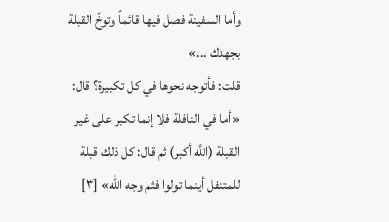وأما السفينة فصل فيها قائماً وتوخّ القبلة بجهدك ...»
قلت: فأتوجه نحوها في كل تكبيرة؟ قال:
«أما في النافلة فلا إنما تكبر على غير القبلة (اللَّه أكبر) ثم قال: كل ذلك قبلة للمتنفل أينما تولوا فثم وجه الله» [٣]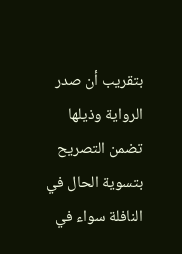بتقريب أن صدر الرواية وذيلها تضمن التصريح بتسوية الحال في النافلة سواء في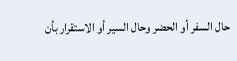حال السفر أو الحضر وحال السير أو الاستقرار بأن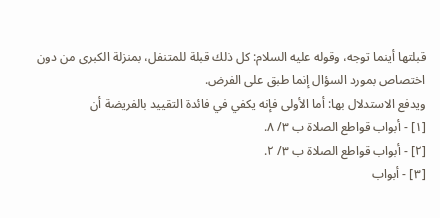قبلتها أينما توجه، وقوله عليه السلام: كل ذلك قبلة للمتنفل، بمنزلة الكبرى من دون اختصاص بمورد السؤال إنما طبق على الفرض.
ويدفع الاستدلال بها: أما الأولى فإنه يكفي في فائدة التقييد بالفريضة أن
[١] - أبواب قواطع الصلاة ب ٣/ ٨.
[٢] - أبواب قواطع الصلاة ب ٣/ ٢.
[٣] - أبواب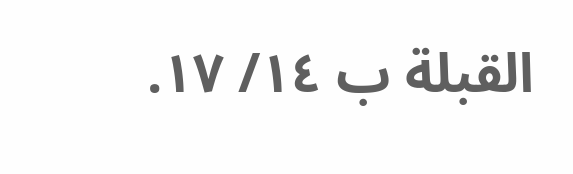القبلة ب ١٤/ ١٧.